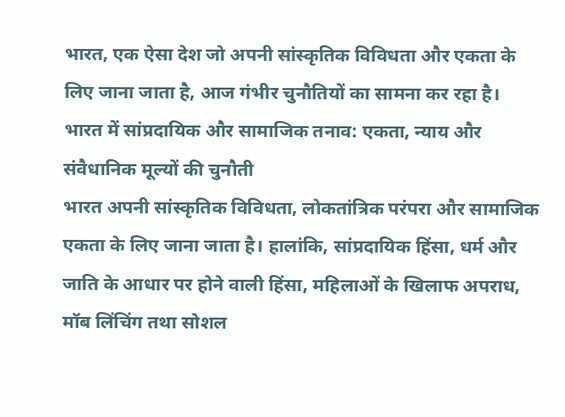भारत, एक ऐसा देश जो अपनी सांस्कृतिक विविधता और एकता के लिए जाना जाता है, आज गंभीर चुनौतियों का सामना कर रहा है।
भारत में सांप्रदायिक और सामाजिक तनाव: एकता, न्याय और संवैधानिक मूल्यों की चुनौती
भारत अपनी सांस्कृतिक विविधता, लोकतांत्रिक परंपरा और सामाजिक एकता के लिए जाना जाता है। हालांकि, सांप्रदायिक हिंसा, धर्म और जाति के आधार पर होने वाली हिंसा, महिलाओं के खिलाफ अपराध, मॉब लिंचिंग तथा सोशल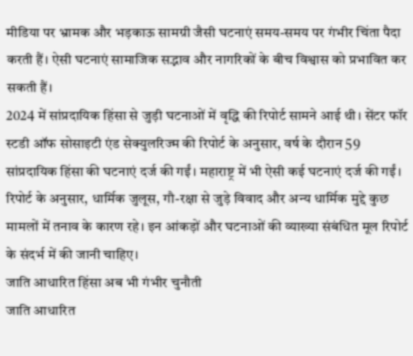मीडिया पर भ्रामक और भड़काऊ सामग्री जैसी घटनाएं समय-समय पर गंभीर चिंता पैदा करती हैं। ऐसी घटनाएं सामाजिक सद्भाव और नागरिकों के बीच विश्वास को प्रभावित कर सकती हैं।
2024 में सांप्रदायिक हिंसा से जुड़ी घटनाओं में वृद्धि की रिपोर्ट सामने आई थी। सेंटर फॉर स्टडी ऑफ सोसाइटी एंड सेक्युलरिज्म की रिपोर्ट के अनुसार, वर्ष के दौरान 59 सांप्रदायिक हिंसा की घटनाएं दर्ज की गईं। महाराष्ट्र में भी ऐसी कई घटनाएं दर्ज की गईं। रिपोर्ट के अनुसार, धार्मिक जुलूस, गौ-रक्षा से जुड़े विवाद और अन्य धार्मिक मुद्दे कुछ मामलों में तनाव के कारण रहे। इन आंकड़ों और घटनाओं की व्याख्या संबंधित मूल रिपोर्ट के संदर्भ में की जानी चाहिए।
जाति आधारित हिंसा अब भी गंभीर चुनौती
जाति आधारित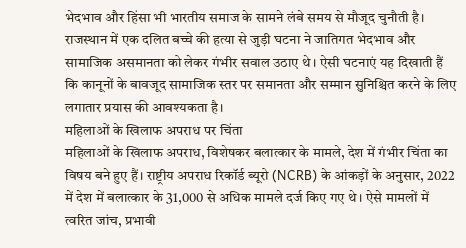भेदभाव और हिंसा भी भारतीय समाज के सामने लंबे समय से मौजूद चुनौती है। राजस्थान में एक दलित बच्चे की हत्या से जुड़ी घटना ने जातिगत भेदभाव और सामाजिक असमानता को लेकर गंभीर सवाल उठाए थे। ऐसी घटनाएं यह दिखाती हैं कि कानूनों के बावजूद सामाजिक स्तर पर समानता और सम्मान सुनिश्चित करने के लिए लगातार प्रयास की आवश्यकता है।
महिलाओं के खिलाफ अपराध पर चिंता
महिलाओं के खिलाफ अपराध, विशेषकर बलात्कार के मामले, देश में गंभीर चिंता का विषय बने हुए हैं। राष्ट्रीय अपराध रिकॉर्ड ब्यूरो (NCRB) के आंकड़ों के अनुसार, 2022 में देश में बलात्कार के 31,000 से अधिक मामले दर्ज किए गए थे। ऐसे मामलों में त्वरित जांच, प्रभावी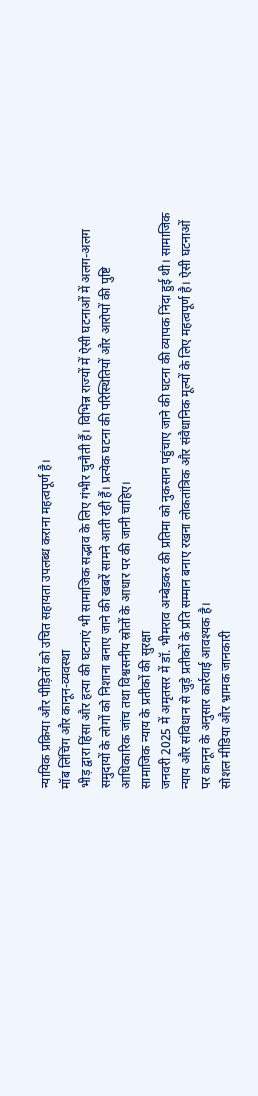न्यायिक प्रक्रिया और पीड़ितों को उचित सहायता उपलब्ध कराना महत्वपूर्ण है।
मॉब लिंचिंग और कानून-व्यवस्था
भीड़ द्वारा हिंसा और हत्या की घटनाएं भी सामाजिक सद्भाव के लिए गंभीर चुनौती हैं। विभिन्न राज्यों में ऐसी घटनाओं में अलग-अलग समुदायों के लोगों को निशाना बनाए जाने की खबरें सामने आती रही हैं। प्रत्येक घटना की परिस्थितियों और आरोपों की पुष्टि आधिकारिक जांच तथा विश्वसनीय स्रोतों के आधार पर की जानी चाहिए।
सामाजिक न्याय के प्रतीकों की सुरक्षा
जनवरी 2025 में अमृतसर में डॉ. भीमराव अम्बेडकर की प्रतिमा को नुकसान पहुंचाए जाने की घटना की व्यापक निंदा हुई थी। सामाजिक न्याय और संविधान से जुड़े प्रतीकों के प्रति सम्मान बनाए रखना लोकतांत्रिक और संवैधानिक मूल्यों के लिए महत्वपूर्ण है। ऐसी घटनाओं पर कानून के अनुसार कार्रवाई आवश्यक है।
सोशल मीडिया और भ्रामक जानकारी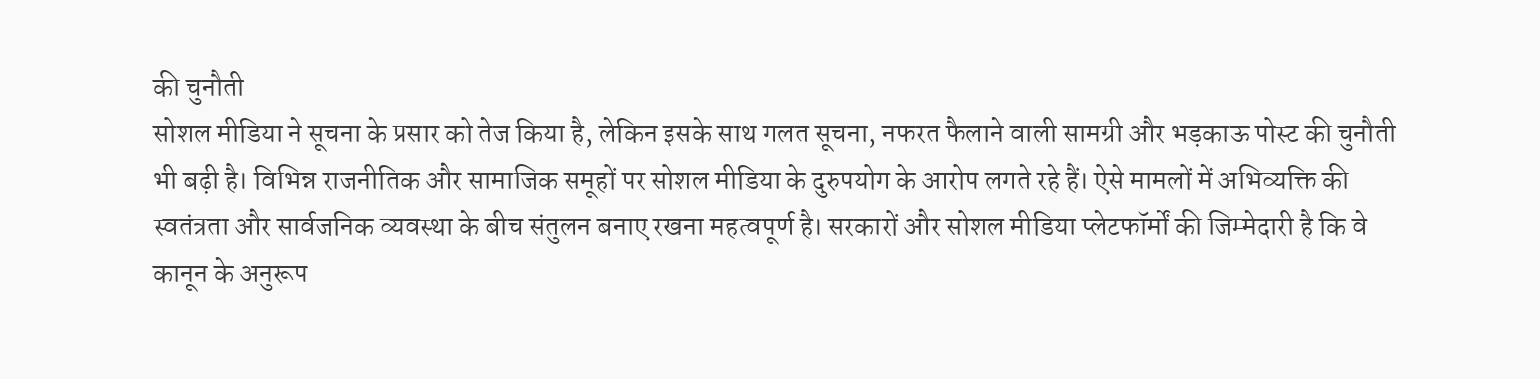की चुनौती
सोशल मीडिया ने सूचना के प्रसार को तेज किया है, लेकिन इसके साथ गलत सूचना, नफरत फैलाने वाली सामग्री और भड़काऊ पोस्ट की चुनौती भी बढ़ी है। विभिन्न राजनीतिक और सामाजिक समूहों पर सोशल मीडिया के दुरुपयोग के आरोप लगते रहे हैं। ऐसे मामलों में अभिव्यक्ति की स्वतंत्रता और सार्वजनिक व्यवस्था के बीच संतुलन बनाए रखना महत्वपूर्ण है। सरकारों और सोशल मीडिया प्लेटफॉर्मों की जिम्मेदारी है कि वे कानून के अनुरूप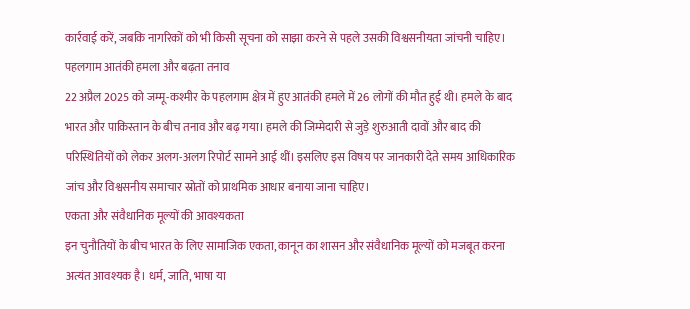कार्रवाई करें, जबकि नागरिकों को भी किसी सूचना को साझा करने से पहले उसकी विश्वसनीयता जांचनी चाहिए।
पहलगाम आतंकी हमला और बढ़ता तनाव
22 अप्रैल 2025 को जम्मू-कश्मीर के पहलगाम क्षेत्र में हुए आतंकी हमले में 26 लोगों की मौत हुई थी। हमले के बाद भारत और पाकिस्तान के बीच तनाव और बढ़ गया। हमले की जिम्मेदारी से जुड़े शुरुआती दावों और बाद की परिस्थितियों को लेकर अलग-अलग रिपोर्ट सामने आई थीं। इसलिए इस विषय पर जानकारी देते समय आधिकारिक जांच और विश्वसनीय समाचार स्रोतों को प्राथमिक आधार बनाया जाना चाहिए।
एकता और संवैधानिक मूल्यों की आवश्यकता
इन चुनौतियों के बीच भारत के लिए सामाजिक एकता, कानून का शासन और संवैधानिक मूल्यों को मजबूत करना अत्यंत आवश्यक है। धर्म, जाति, भाषा या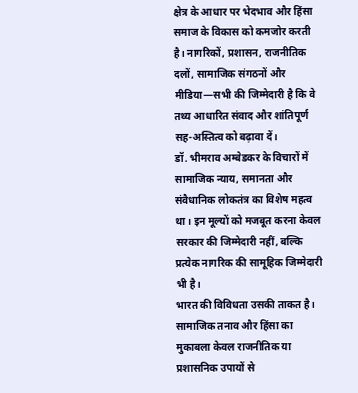क्षेत्र के आधार पर भेदभाव और हिंसा समाज के विकास को कमजोर करती है। नागरिकों, प्रशासन, राजनीतिक दलों, सामाजिक संगठनों और मीडिया—सभी की जिम्मेदारी है कि वे तथ्य आधारित संवाद और शांतिपूर्ण सह-अस्तित्व को बढ़ावा दें।
डॉ. भीमराव अम्बेडकर के विचारों में सामाजिक न्याय, समानता और संवैधानिक लोकतंत्र का विशेष महत्व था। इन मूल्यों को मजबूत करना केवल सरकार की जिम्मेदारी नहीं, बल्कि प्रत्येक नागरिक की सामूहिक जिम्मेदारी भी है।
भारत की विविधता उसकी ताकत है। सामाजिक तनाव और हिंसा का मुकाबला केवल राजनीतिक या प्रशासनिक उपायों से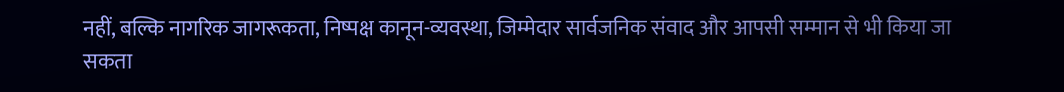नहीं, बल्कि नागरिक जागरूकता, निष्पक्ष कानून-व्यवस्था, जिम्मेदार सार्वजनिक संवाद और आपसी सम्मान से भी किया जा सकता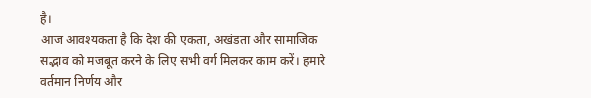है।
आज आवश्यकता है कि देश की एकता, अखंडता और सामाजिक सद्भाव को मजबूत करने के लिए सभी वर्ग मिलकर काम करें। हमारे वर्तमान निर्णय और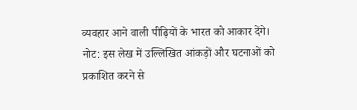व्यवहार आने वाली पीढ़ियों के भारत को आकार देंगे।
नोट: इस लेख में उल्लिखित आंकड़ों और घटनाओं को प्रकाशित करने से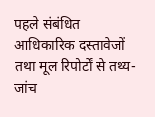पहले संबंधित आधिकारिक दस्तावेजों तथा मूल रिपोर्टों से तथ्य-जांच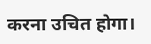करना उचित होगा।